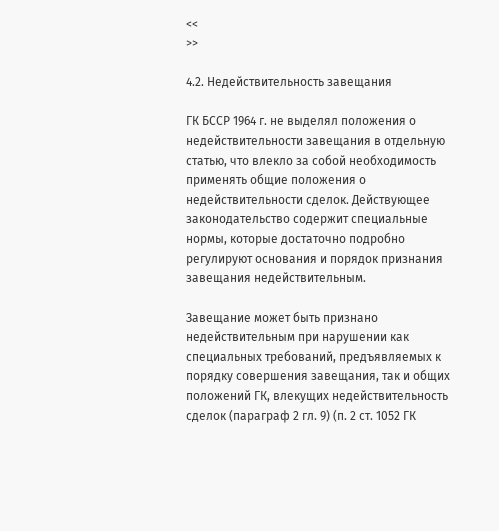<<
>>

4.2. Недействительность завещания

ГК БССР 1964 г. не выделял положения о недействительности завещания в отдельную статью, что влекло за собой необходимость применять общие положения о недействительности сделок. Действующее законодательство содержит специальные нормы, которые достаточно подробно регулируют основания и порядок признания завещания недействительным.

Завещание может быть признано недействительным при нарушении как специальных требований, предъявляемых к порядку совершения завещания, так и общих положений ГК, влекущих недействительность сделок (параграф 2 гл. 9) (п. 2 ст. 1052 ГК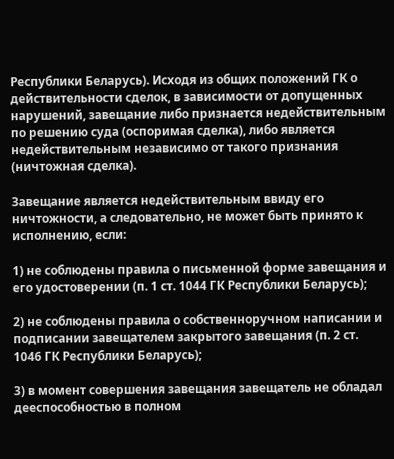Республики Беларусь). Исходя из общих положений ГК о действительности сделок, в зависимости от допущенных нарушений, завещание либо признается недействительным по решению суда (оспоримая сделка), либо является недействительным независимо от такого признания (ничтожная сделка).

Завещание является недействительным ввиду его ничтожности, а следовательно, не может быть принято к исполнению, если:

1) не соблюдены правила о письменной форме завещания и его удостоверении (п. 1 ст. 1044 ГК Республики Беларусь);

2) не соблюдены правила о собственноручном написании и подписании завещателем закрытого завещания (п. 2 ст. 1046 ГК Республики Беларусь);

3) в момент совершения завещания завещатель не обладал дееспособностью в полном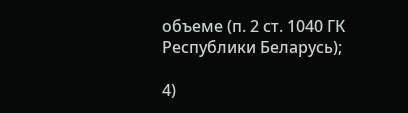объеме (п. 2 ст. 1040 ГК Республики Беларусь);

4)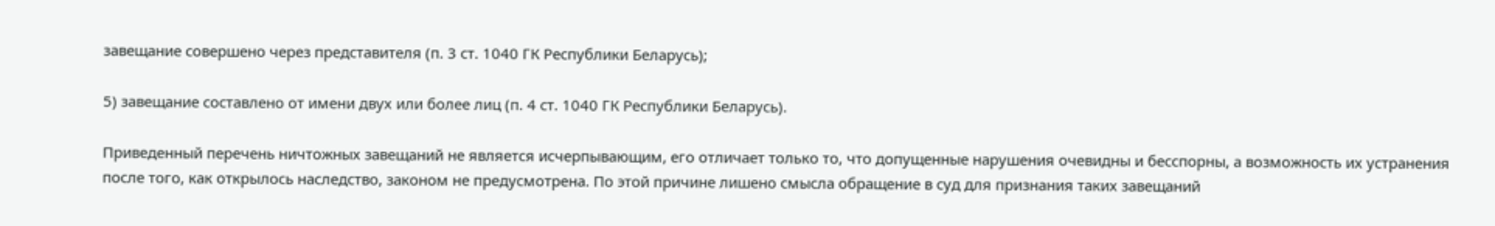завещание совершено через представителя (п. 3 ст. 1040 ГК Республики Беларусь);

5) завещание составлено от имени двух или более лиц (п. 4 ст. 1040 ГК Республики Беларусь).

Приведенный перечень ничтожных завещаний не является исчерпывающим, его отличает только то, что допущенные нарушения очевидны и бесспорны, а возможность их устранения после того, как открылось наследство, законом не предусмотрена. По этой причине лишено смысла обращение в суд для признания таких завещаний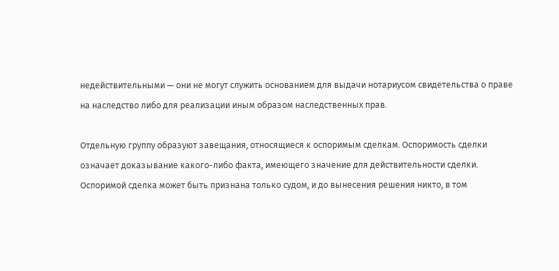недействительными — они не могут служить основанием для выдачи нотариусом свидетельства о праве на наследство либо для реализации иным образом наследственных прав.

Отдельную группу образуют завещания, относящиеся к оспоримым сделкам. Оспоримость сделки означает доказывание какого-либо факта, имеющего значение для действительности сделки. Оспоримой сделка может быть признана только судом, и до вынесения решения никто, в том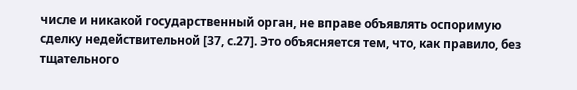числе и никакой государственный орган, не вправе объявлять оспоримую сделку недействительной [37, с.27]. Это объясняется тем, что, как правило, без тщательного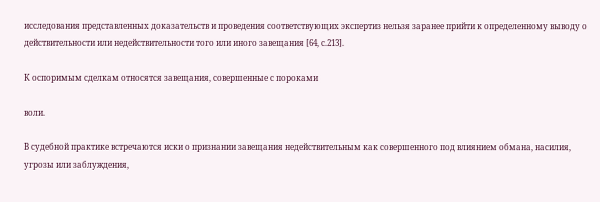исследования представленных доказательств и проведения соответствующих экспертиз нельзя заранее прийти к определенному выводу о действительности или недействительности того или иного завещания [64, с.213].

К оспоримым сделкам относятся завещания, совершенные с пороками

воли.

В судебной практике встречаются иски о признании завещания недействительным как совершенного под влиянием обмана, насилия, угрозы или заблуждения,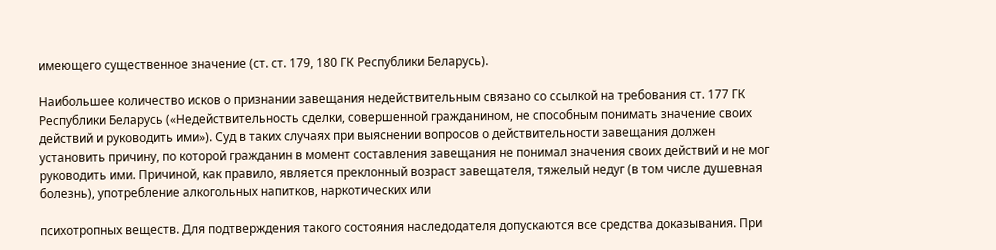имеющего существенное значение (ст. ст. 179, 180 ГК Республики Беларусь).

Наибольшее количество исков о признании завещания недействительным связано со ссылкой на требования ст. 177 ГК Республики Беларусь («Недействительность сделки, совершенной гражданином, не способным понимать значение своих действий и руководить ими»). Суд в таких случаях при выяснении вопросов о действительности завещания должен установить причину, по которой гражданин в момент составления завещания не понимал значения своих действий и не мог руководить ими. Причиной, как правило, является преклонный возраст завещателя, тяжелый недуг (в том числе душевная болезнь), употребление алкогольных напитков, наркотических или

психотропных веществ. Для подтверждения такого состояния наследодателя допускаются все средства доказывания. При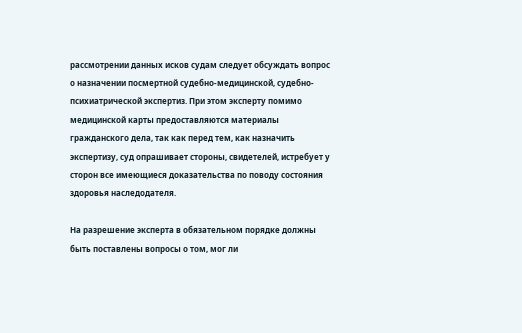рассмотрении данных исков судам следует обсуждать вопрос о назначении посмертной судебно-медицинской, судебно-психиатрической экспертиз. При этом эксперту помимо медицинской карты предоставляются материалы гражданского дела, так как перед тем, как назначить экспертизу, суд опрашивает стороны, свидетелей, истребует у сторон все имеющиеся доказательства по поводу состояния здоровья наследодателя.

На разрешение эксперта в обязательном порядке должны быть поставлены вопросы о том, мог ли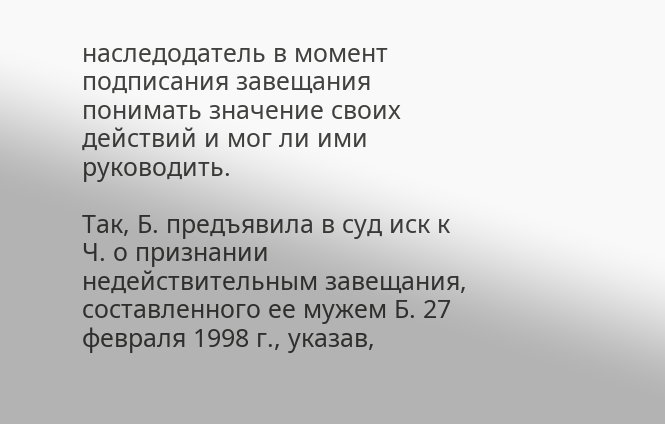наследодатель в момент подписания завещания понимать значение своих действий и мог ли ими руководить.

Так, Б. предъявила в суд иск к Ч. о признании недействительным завещания, составленного ее мужем Б. 27 февраля 1998 г., указав,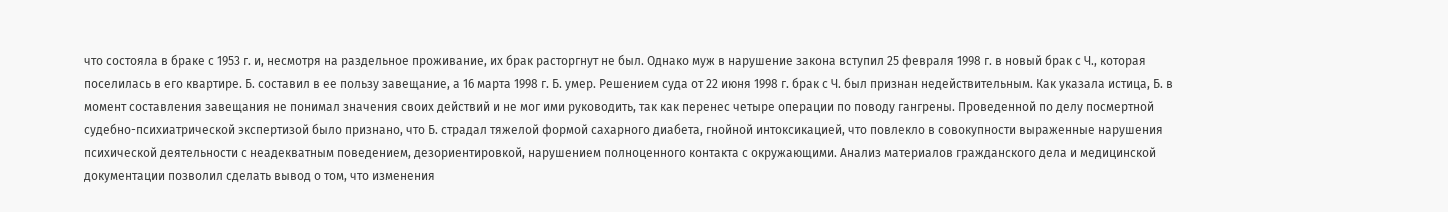что состояла в браке с 1953 г. и, несмотря на раздельное проживание, их брак расторгнут не был. Однако муж в нарушение закона вступил 25 февраля 1998 г. в новый брак с Ч., которая поселилась в его квартире. Б. составил в ее пользу завещание, а 16 марта 1998 г. Б. умер. Решением суда от 22 июня 1998 г. брак с Ч. был признан недействительным. Как указала истица, Б. в момент составления завещания не понимал значения своих действий и не мог ими руководить, так как перенес четыре операции по поводу гангрены. Проведенной по делу посмертной судебно-психиатрической экспертизой было признано, что Б. страдал тяжелой формой сахарного диабета, гнойной интоксикацией, что повлекло в совокупности выраженные нарушения психической деятельности с неадекватным поведением, дезориентировкой, нарушением полноценного контакта с окружающими. Анализ материалов гражданского дела и медицинской документации позволил сделать вывод о том, что изменения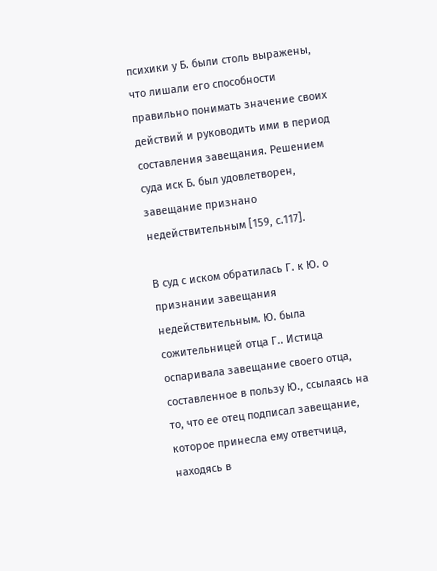психики у Б. были столь выражены, что лишали его способности правильно понимать значение своих действий и руководить ими в период составления завещания. Решением суда иск Б. был удовлетворен, завещание признано недействительным [159, с.117].

В суд с иском обратилась Г. к Ю. о признании завещания недействительным. Ю. была сожительницей отца Г.. Истица оспаривала завещание своего отца, составленное в пользу Ю., ссылаясь на то, что ее отец подписал завещание, которое принесла ему ответчица, находясь в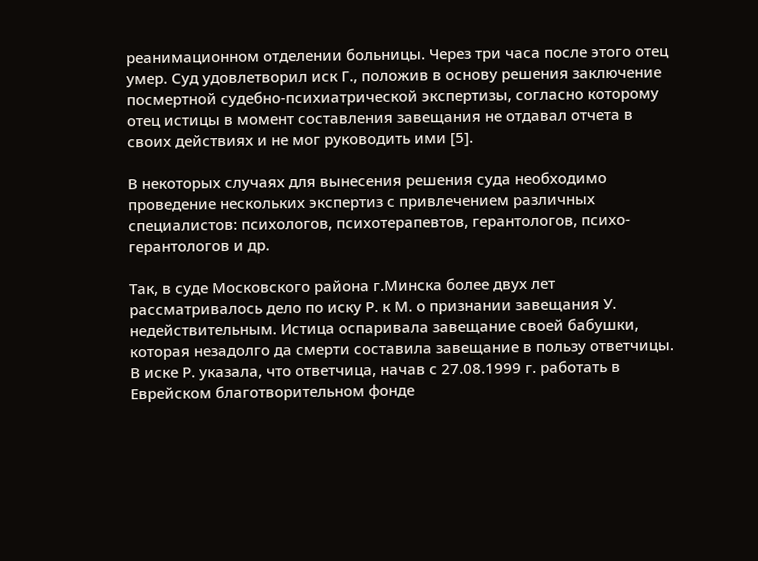реанимационном отделении больницы. Через три часа после этого отец умер. Суд удовлетворил иск Г., положив в основу решения заключение посмертной судебно-психиатрической экспертизы, согласно которому отец истицы в момент составления завещания не отдавал отчета в своих действиях и не мог руководить ими [5].

В некоторых случаях для вынесения решения суда необходимо проведение нескольких экспертиз с привлечением различных специалистов: психологов, психотерапевтов, герантологов, психо-герантологов и др.

Так, в суде Московского района г.Минска более двух лет рассматривалось дело по иску Р. к М. о признании завещания У. недействительным. Истица оспаривала завещание своей бабушки, которая незадолго да смерти составила завещание в пользу ответчицы. В иске Р. указала, что ответчица, начав с 27.08.1999 г. работать в Еврейском благотворительном фонде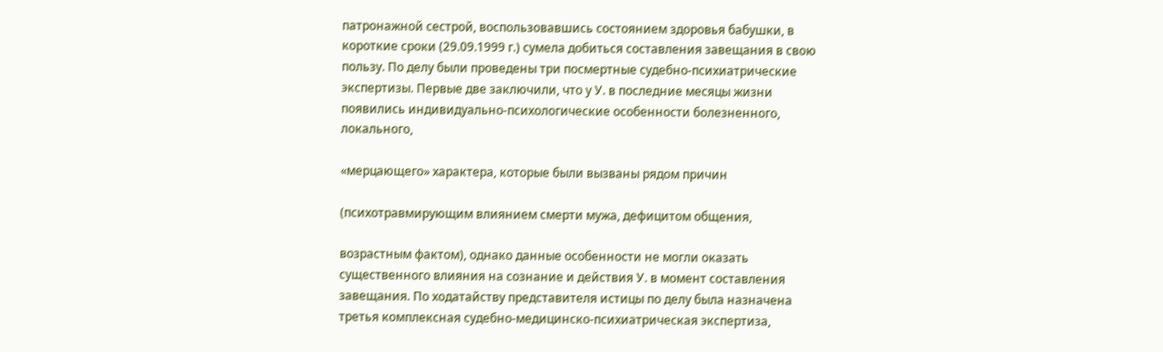патронажной сестрой, воспользовавшись состоянием здоровья бабушки, в короткие сроки (29.09.1999 г.) сумела добиться составления завещания в свою пользу. По делу были проведены три посмертные судебно-психиатрические экспертизы. Первые две заключили, что у У. в последние месяцы жизни появились индивидуально-психологические особенности болезненного, локального,

«мерцающего» характера, которые были вызваны рядом причин

(психотравмирующим влиянием смерти мужа, дефицитом общения,

возрастным фактом), однако данные особенности не могли оказать существенного влияния на сознание и действия У. в момент составления завещания. По ходатайству представителя истицы по делу была назначена третья комплексная судебно-медицинско-психиатрическая экспертиза,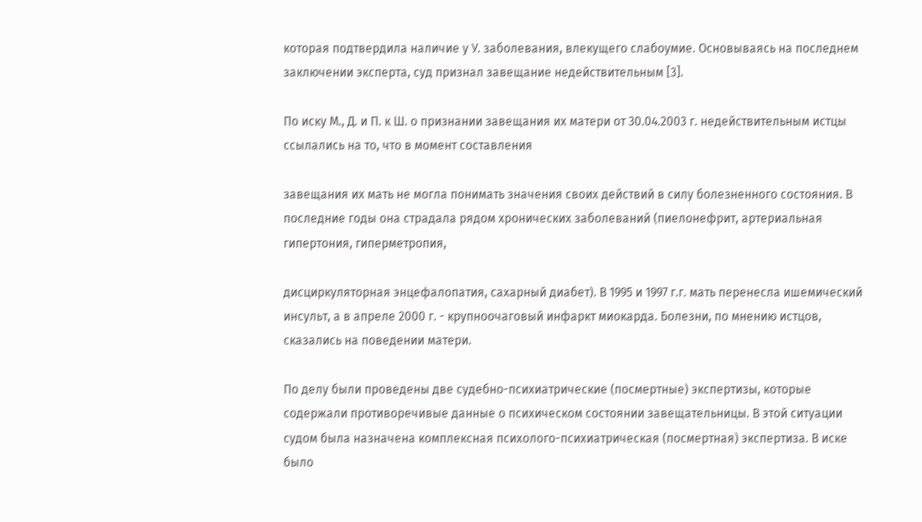которая подтвердила наличие у У. заболевания, влекущего слабоумие. Основываясь на последнем заключении эксперта, суд признал завещание недействительным [3].

По иску М., Д. и П. к Ш. о признании завещания их матери от 30.04.2003 г. недействительным истцы ссылались на то, что в момент составления

завещания их мать не могла понимать значения своих действий в силу болезненного состояния. В последние годы она страдала рядом хронических заболеваний (пиелонефрит, артериальная гипертония, гиперметропия,

дисциркуляторная энцефалопатия, сахарный диабет). В 1995 и 1997 г.г. мать перенесла ишемический инсульт, а в апреле 2000 г. - крупноочаговый инфаркт миокарда. Болезни, по мнению истцов, сказались на поведении матери.

По делу были проведены две судебно-психиатрические (посмертные) экспертизы, которые содержали противоречивые данные о психическом состоянии завещательницы. В этой ситуации судом была назначена комплексная психолого-психиатрическая (посмертная) экспертиза. В иске было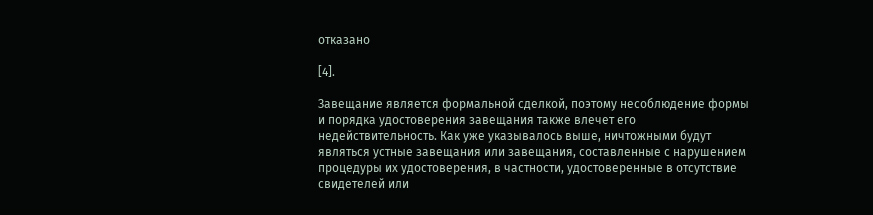отказано

[4].

Завещание является формальной сделкой, поэтому несоблюдение формы и порядка удостоверения завещания также влечет его недействительность. Как уже указывалось выше, ничтожными будут являться устные завещания или завещания, составленные с нарушением процедуры их удостоверения, в частности, удостоверенные в отсутствие свидетелей или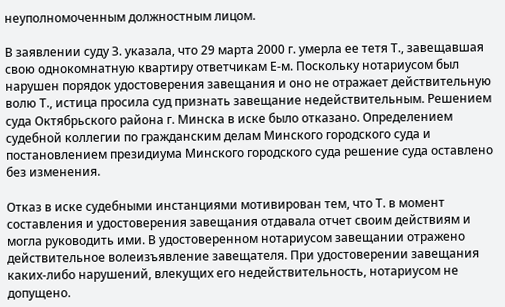неуполномоченным должностным лицом.

В заявлении суду З. указала, что 29 марта 2000 г. умерла ее тетя Т., завещавшая свою однокомнатную квартиру ответчикам Е-м. Поскольку нотариусом был нарушен порядок удостоверения завещания и оно не отражает действительную волю Т., истица просила суд признать завещание недействительным. Решением суда Октябрьского района г. Минска в иске было отказано. Определением судебной коллегии по гражданским делам Минского городского суда и постановлением президиума Минского городского суда решение суда оставлено без изменения.

Отказ в иске судебными инстанциями мотивирован тем, что Т. в момент составления и удостоверения завещания отдавала отчет своим действиям и могла руководить ими. В удостоверенном нотариусом завещании отражено действительное волеизъявление завещателя. При удостоверении завещания каких-либо нарушений, влекущих его недействительность, нотариусом не допущено.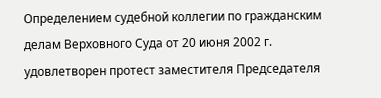Определением судебной коллегии по гражданским делам Верховного Суда от 20 июня 2002 г. удовлетворен протест заместителя Председателя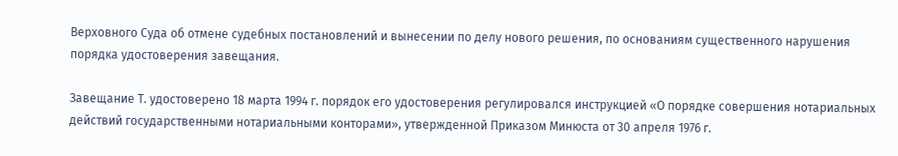Верховного Суда об отмене судебных постановлений и вынесении по делу нового решения, по основаниям существенного нарушения порядка удостоверения завещания.

Завещание Т. удостоверено 18 марта 1994 г. порядок его удостоверения регулировался инструкцией «О порядке совершения нотариальных действий государственными нотариальными конторами», утвержденной Приказом Минюста от 30 апреля 1976 г.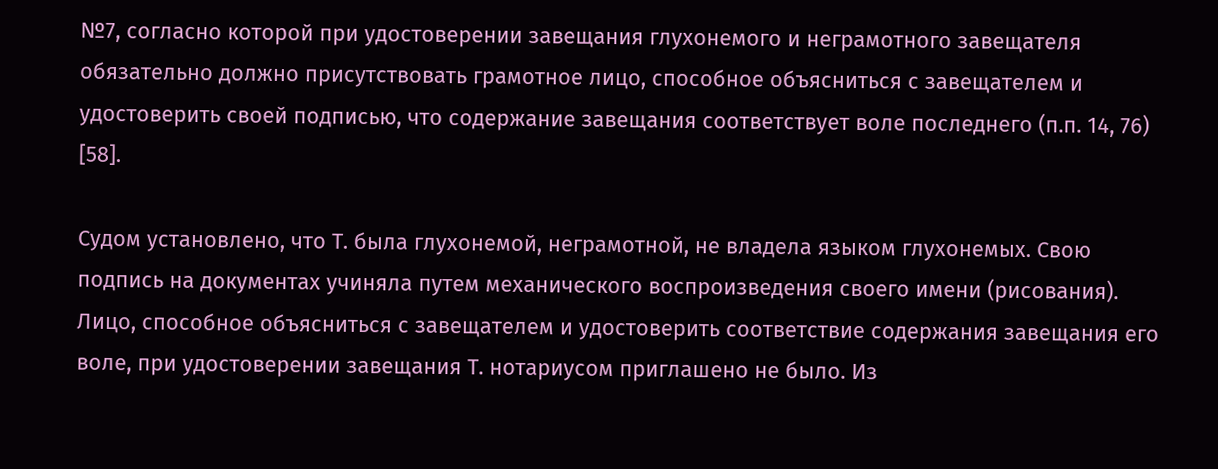№7, согласно которой при удостоверении завещания глухонемого и неграмотного завещателя обязательно должно присутствовать грамотное лицо, способное объясниться с завещателем и удостоверить своей подписью, что содержание завещания соответствует воле последнего (п.п. 14, 76) [58].

Судом установлено, что Т. была глухонемой, неграмотной, не владела языком глухонемых. Свою подпись на документах учиняла путем механического воспроизведения своего имени (рисования). Лицо, способное объясниться с завещателем и удостоверить соответствие содержания завещания его воле, при удостоверении завещания Т. нотариусом приглашено не было. Из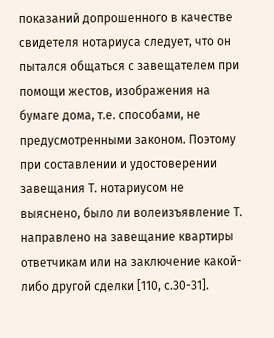показаний допрошенного в качестве свидетеля нотариуса следует, что он пытался общаться с завещателем при помощи жестов, изображения на бумаге дома, т.е. способами, не предусмотренными законом. Поэтому при составлении и удостоверении завещания Т. нотариусом не выяснено, было ли волеизъявление Т. направлено на завещание квартиры ответчикам или на заключение какой- либо другой сделки [110, с.30-31].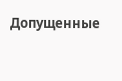Допущенные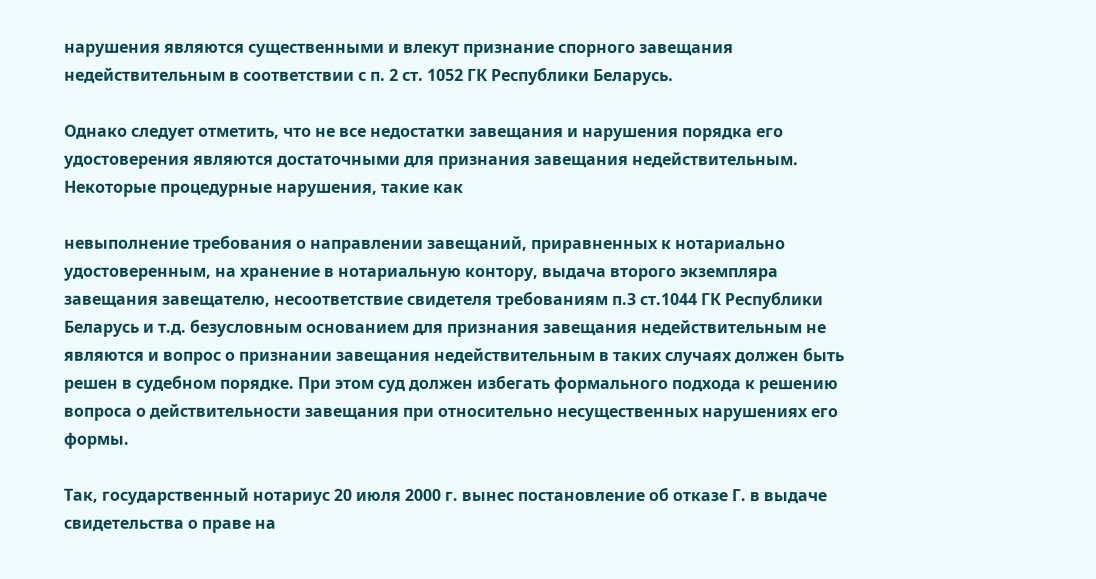нарушения являются существенными и влекут признание спорного завещания недействительным в соответствии с п. 2 ст. 1052 ГК Республики Беларусь.

Однако следует отметить, что не все недостатки завещания и нарушения порядка его удостоверения являются достаточными для признания завещания недействительным. Некоторые процедурные нарушения, такие как

невыполнение требования о направлении завещаний, приравненных к нотариально удостоверенным, на хранение в нотариальную контору, выдача второго экземпляра завещания завещателю, несоответствие свидетеля требованиям п.3 ст.1044 ГК Республики Беларусь и т.д. безусловным основанием для признания завещания недействительным не являются и вопрос о признании завещания недействительным в таких случаях должен быть решен в судебном порядке. При этом суд должен избегать формального подхода к решению вопроса о действительности завещания при относительно несущественных нарушениях его формы.

Так, государственный нотариус 20 июля 2000 г. вынес постановление об отказе Г. в выдаче свидетельства о праве на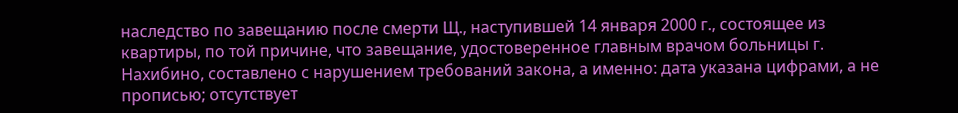наследство по завещанию после смерти Щ., наступившей 14 января 2000 г., состоящее из квартиры, по той причине, что завещание, удостоверенное главным врачом больницы г. Нахибино, составлено с нарушением требований закона, а именно: дата указана цифрами, а не прописью; отсутствует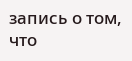запись о том, что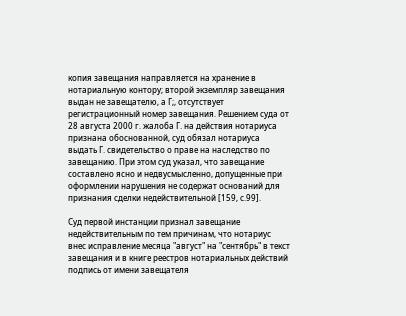копия завещания направляется на хранение в нотариальную контору; второй экземпляр завещания выдан не завещателю, а Г;, отсутствует регистрационный номер завещания. Решением суда от 28 августа 2000 г. жалоба Г. на действия нотариуса признана обоснованной, суд обязал нотариуса выдать Г. свидетельство о праве на наследство по завещанию. При этом суд указал, что завещание составлено ясно и недвусмысленно, допущенные при оформлении нарушения не содержат оснований для признания сделки недействительной [159, с.99].

Суд первой инстанции признал завещание недействительным по тем причинам, что нотариус внес исправление месяца "август" на "сентябрь" в текст завещания и в книге реестров нотариальных действий подпись от имени завещателя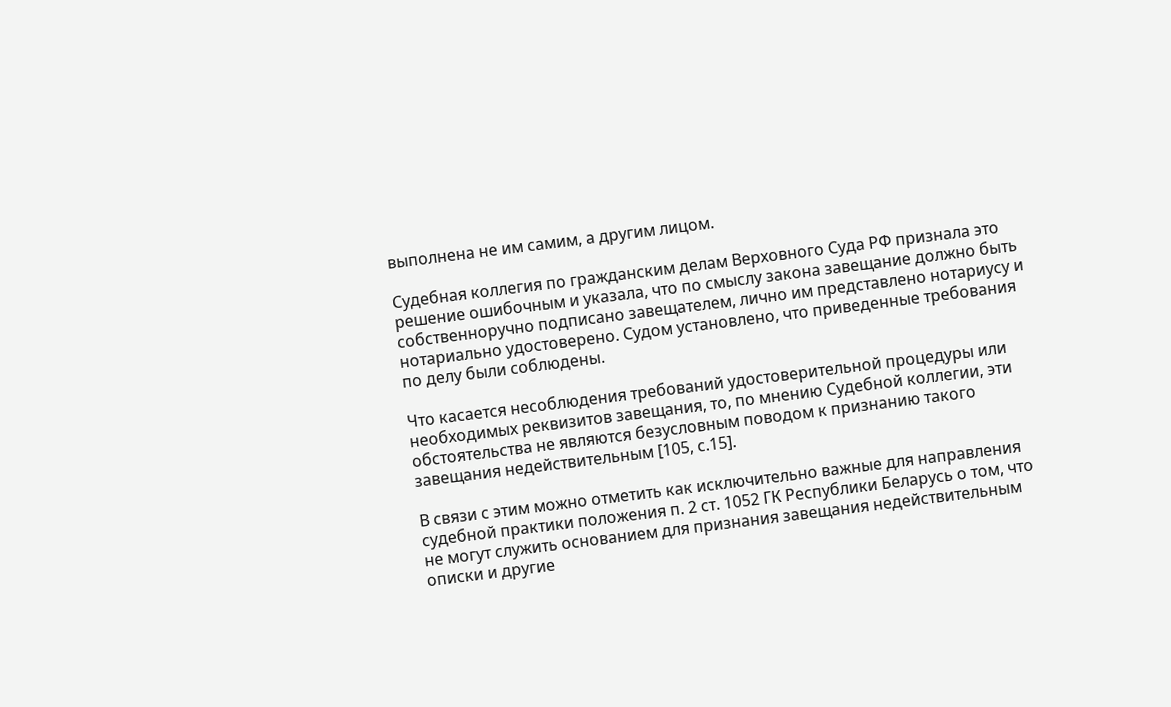выполнена не им самим, а другим лицом.

Судебная коллегия по гражданским делам Верховного Суда РФ признала это решение ошибочным и указала, что по смыслу закона завещание должно быть собственноручно подписано завещателем, лично им представлено нотариусу и нотариально удостоверено. Судом установлено, что приведенные требования по делу были соблюдены.

Что касается несоблюдения требований удостоверительной процедуры или необходимых реквизитов завещания, то, по мнению Судебной коллегии, эти обстоятельства не являются безусловным поводом к признанию такого завещания недействительным [105, с.15].

В связи с этим можно отметить как исключительно важные для направления судебной практики положения п. 2 ст. 1052 ГК Республики Беларусь о том, что не могут служить основанием для признания завещания недействительным описки и другие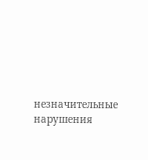незначительные нарушения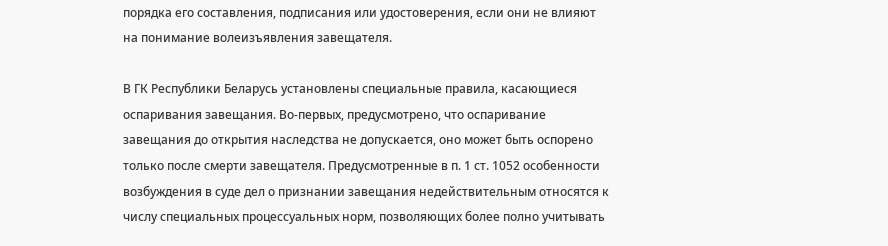порядка его составления, подписания или удостоверения, если они не влияют на понимание волеизъявления завещателя.

В ГК Республики Беларусь установлены специальные правила, касающиеся оспаривания завещания. Во-первых, предусмотрено, что оспаривание завещания до открытия наследства не допускается, оно может быть оспорено только после смерти завещателя. Предусмотренные в п. 1 ст. 1052 особенности возбуждения в суде дел о признании завещания недействительным относятся к числу специальных процессуальных норм, позволяющих более полно учитывать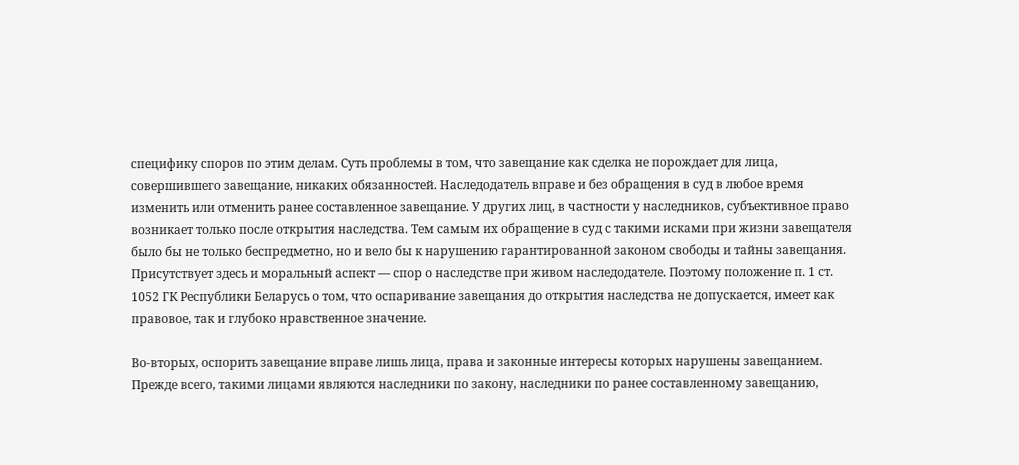специфику споров по этим делам. Суть проблемы в том, что завещание как сделка не порождает для лица, совершившего завещание, никаких обязанностей. Наследодатель вправе и без обращения в суд в любое время изменить или отменить ранее составленное завещание. У других лиц, в частности у наследников, субъективное право возникает только после открытия наследства. Тем самым их обращение в суд с такими исками при жизни завещателя было бы не только беспредметно, но и вело бы к нарушению гарантированной законом свободы и тайны завещания. Присутствует здесь и моральный аспект — спор о наследстве при живом наследодателе. Поэтому положение п. 1 ст. 1052 ГК Республики Беларусь о том, что оспаривание завещания до открытия наследства не допускается, имеет как правовое, так и глубоко нравственное значение.

Во-вторых, оспорить завещание вправе лишь лица, права и законные интересы которых нарушены завещанием. Прежде всего, такими лицами являются наследники по закону, наследники по ранее составленному завещанию,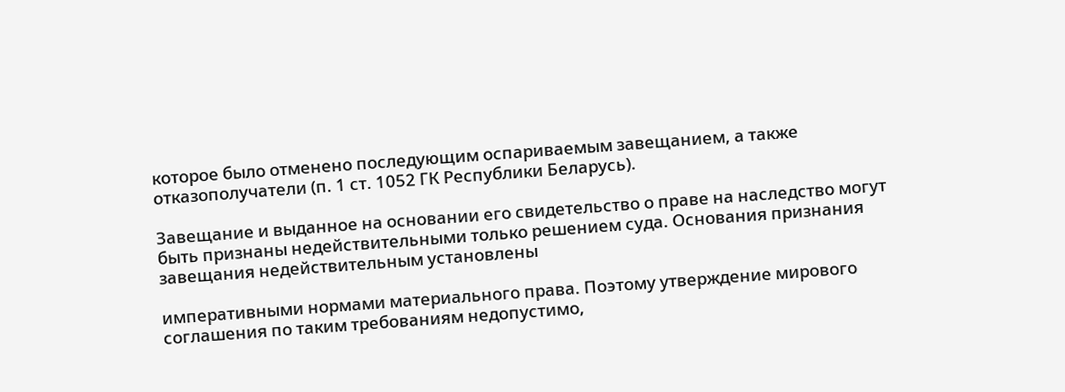которое было отменено последующим оспариваемым завещанием, а также отказополучатели (п. 1 ст. 1052 ГК Республики Беларусь).

Завещание и выданное на основании его свидетельство о праве на наследство могут быть признаны недействительными только решением суда. Основания признания завещания недействительным установлены

императивными нормами материального права. Поэтому утверждение мирового соглашения по таким требованиям недопустимо,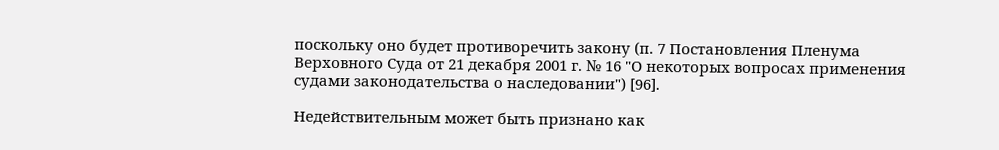поскольку оно будет противоречить закону (п. 7 Постановления Пленума Верховного Суда от 21 декабря 2001 г. № 16 "О некоторых вопросах применения судами законодательства о наследовании") [96].

Недействительным может быть признано как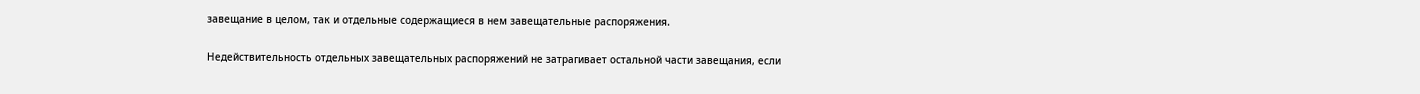завещание в целом, так и отдельные содержащиеся в нем завещательные распоряжения.

Недействительность отдельных завещательных распоряжений не затрагивает остальной части завещания, если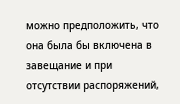можно предположить, что она была бы включена в завещание и при отсутствии распоряжений,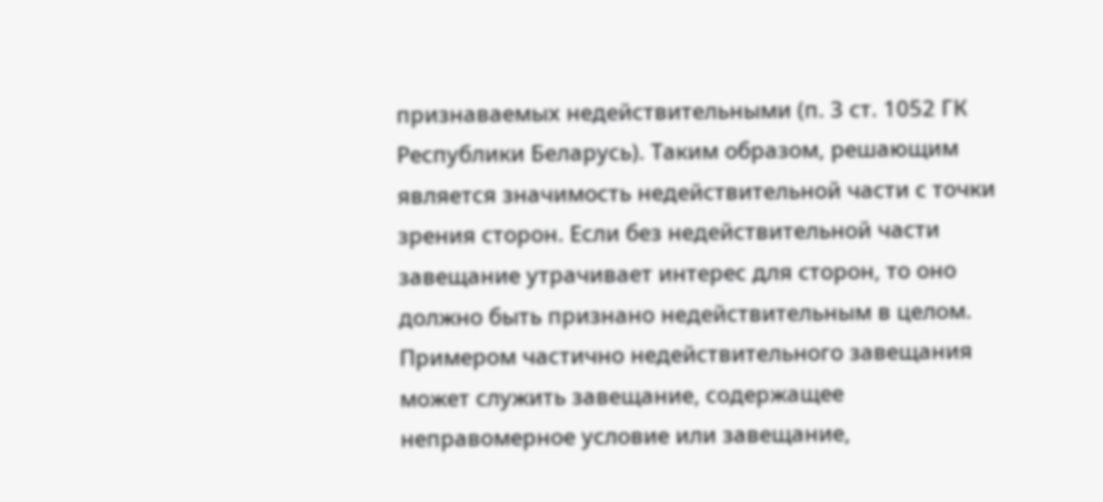признаваемых недействительными (п. 3 ст. 1052 ГК Республики Беларусь). Таким образом, решающим является значимость недействительной части с точки зрения сторон. Если без недействительной части завещание утрачивает интерес для сторон, то оно должно быть признано недействительным в целом. Примером частично недействительного завещания может служить завещание, содержащее неправомерное условие или завещание,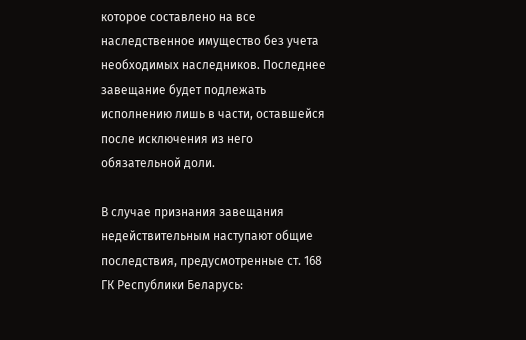которое составлено на все наследственное имущество без учета необходимых наследников. Последнее завещание будет подлежать исполнению лишь в части, оставшейся после исключения из него обязательной доли.

В случае признания завещания недействительным наступают общие последствия, предусмотренные ст. 168 ГК Республики Беларусь: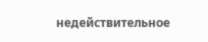недействительное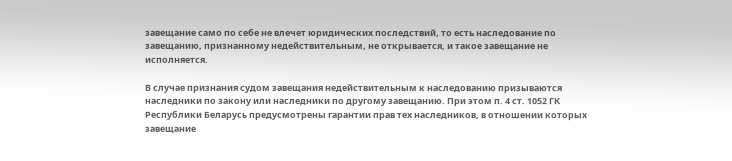завещание само по себе не влечет юридических последствий, то есть наследование по завещанию, признанному недействительным, не открывается, и такое завещание не исполняется.

В случае признания судом завещания недействительным к наследованию призываются наследники по закону или наследники по другому завещанию. При этом п. 4 ст. 1052 ГК Республики Беларусь предусмотрены гарантии прав тех наследников, в отношении которых завещание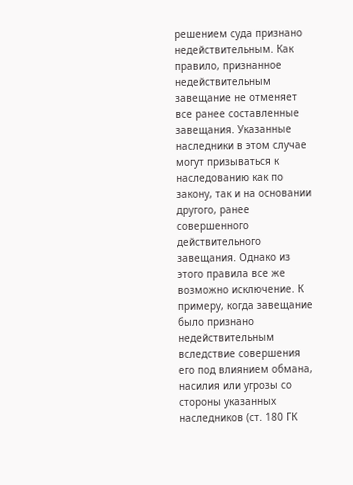решением суда признано недействительным. Как правило, признанное недействительным завещание не отменяет все ранее составленные завещания. Указанные наследники в этом случае могут призываться к наследованию как по закону, так и на основании другого, ранее совершенного действительного завещания. Однако из этого правила все же возможно исключение. К примеру, когда завещание было признано недействительным вследствие совершения его под влиянием обмана, насилия или угрозы со стороны указанных наследников (ст. 180 ГК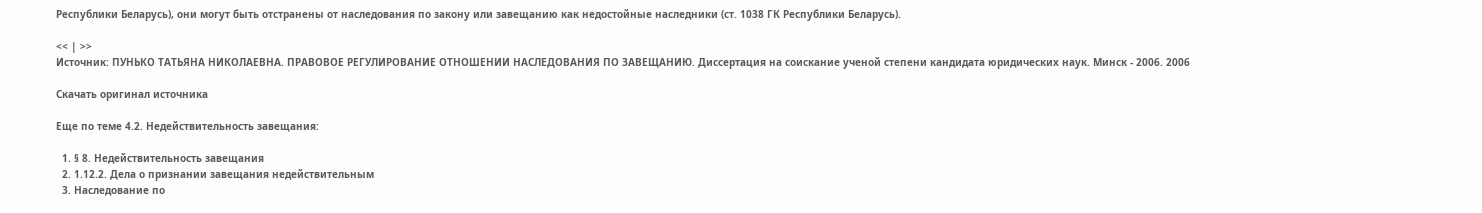Республики Беларусь), они могут быть отстранены от наследования по закону или завещанию как недостойные наследники (ст. 1038 ГК Республики Беларусь).

<< | >>
Источник: ПУНЬКО ТАТЬЯНА НИКОЛАЕВНА. ПРАВОВОЕ РЕГУЛИРОВАНИЕ ОТНОШЕНИИ НАСЛЕДОВАНИЯ ПО ЗАВЕЩАНИЮ. Диссертация на соискание ученой степени кандидата юридических наук. Минск - 2006. 2006

Скачать оригинал источника

Еще по теме 4.2. Недействительность завещания:

  1. § 8. Недействительность завещания
  2. 1.12.2. Дела о признании завещания недействительным
  3. Наследование по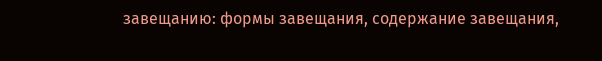завещанию: формы завещания, содержание завещания,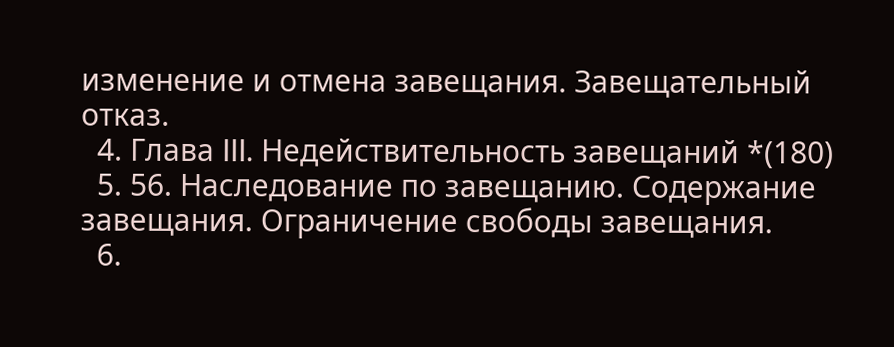изменение и отмена завещания. Завещательный отказ.
  4. Глава III. Недействительность завещаний *(180)
  5. 56. Наследование по завещанию. Содержание завещания. Ограничение свободы завещания.
  6.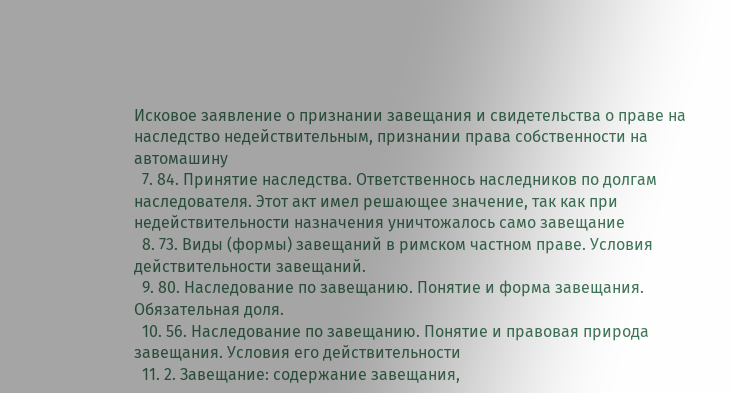Исковое заявление о признании завещания и свидетельства о праве на наследство недействительным, признании права собственности на автомашину
  7. 84. Принятие наследства. Ответственнось наследников по долгам наследователя. Этот акт имел решающее значение, так как при недействительности назначения уничтожалось само завещание
  8. 73. Виды (формы) завещаний в римском частном праве. Условия действительности завещаний.
  9. 80. Наследование по завещанию. Понятие и форма завещания. Обязательная доля.
  10. 56. Наследование по завещанию. Понятие и правовая природа завещания. Условия его действительности
  11. 2. Завещание: содержание завещания,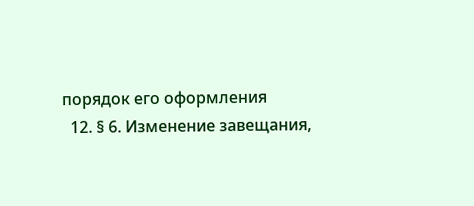порядок его оформления
  12. § 6. Изменение завещания,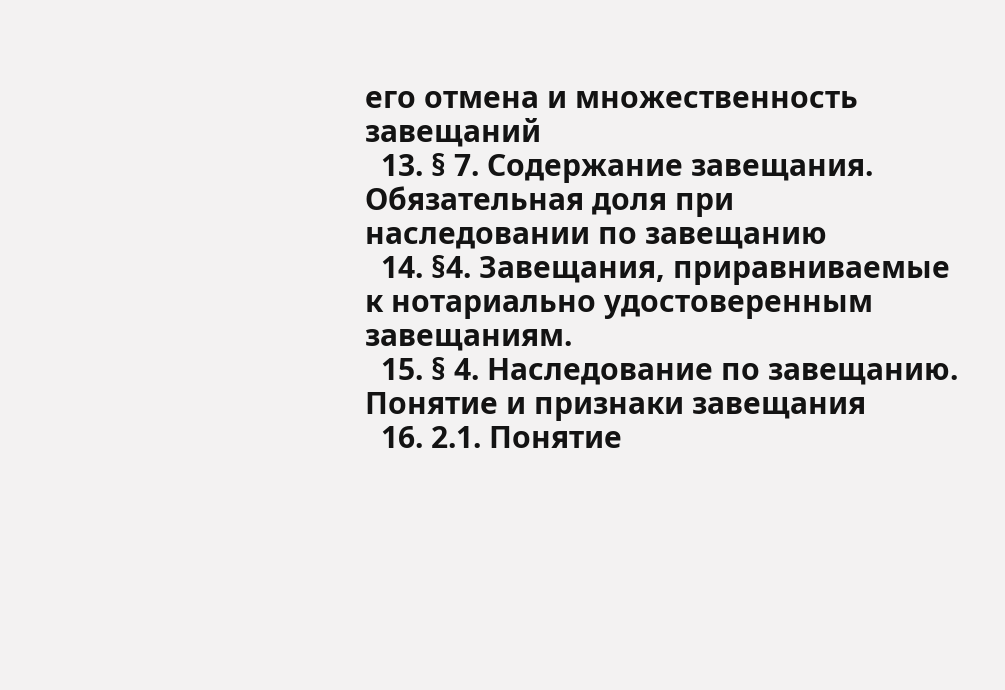его отмена и множественность завещаний
  13. § 7. Содержание завещания. Обязательная доля при наследовании по завещанию
  14. §4. Завещания, приравниваемые к нотариально удостоверенным завещаниям.
  15. § 4. Наследование по завещанию. Понятие и признаки завещания
  16. 2.1. Понятие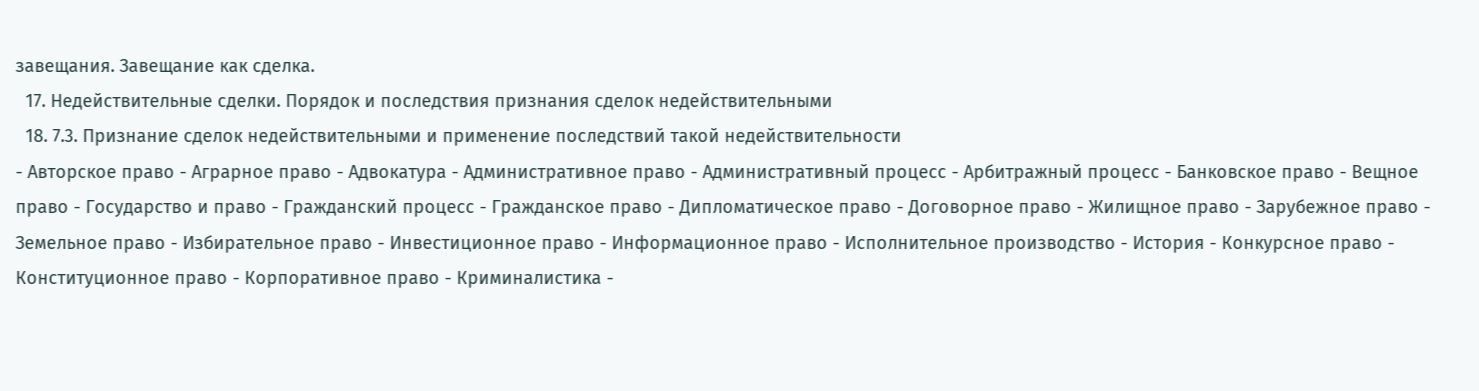завещания. Завещание как сделка.
  17. Недействительные сделки. Порядок и последствия признания сделок недействительными
  18. 7.3. Признание сделок недействительными и применение последствий такой недействительности
- Авторское право - Аграрное право - Адвокатура - Административное право - Административный процесс - Арбитражный процесс - Банковское право - Вещное право - Государство и право - Гражданский процесс - Гражданское право - Дипломатическое право - Договорное право - Жилищное право - Зарубежное право - Земельное право - Избирательное право - Инвестиционное право - Информационное право - Исполнительное производство - История - Конкурсное право - Конституционное право - Корпоративное право - Криминалистика -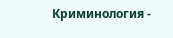Криминология -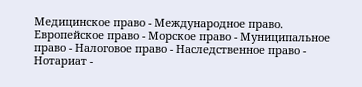Медицинское право - Международное право. Европейское право - Морское право - Муниципальное право - Налоговое право - Наследственное право - Нотариат -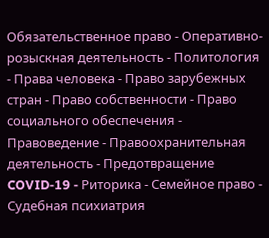Обязательственное право - Оперативно-розыскная деятельность - Политология - Права человека - Право зарубежных стран - Право собственности - Право социального обеспечения - Правоведение - Правоохранительная деятельность - Предотвращение COVID-19 - Риторика - Семейное право - Судебная психиатрия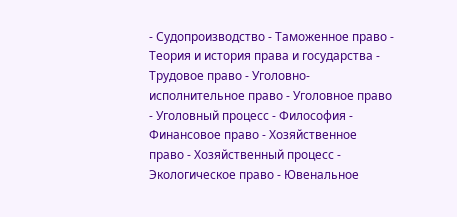- Судопроизводство - Таможенное право - Теория и история права и государства - Трудовое право - Уголовно-исполнительное право - Уголовное право - Уголовный процесс - Философия - Финансовое право - Хозяйственное право - Хозяйственный процесс - Экологическое право - Ювенальное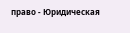право - Юридическая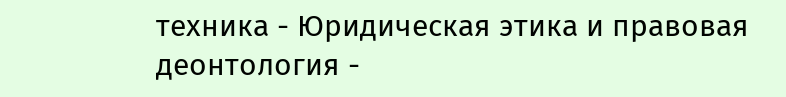техника - Юридическая этика и правовая деонтология -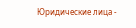Юридические лица -